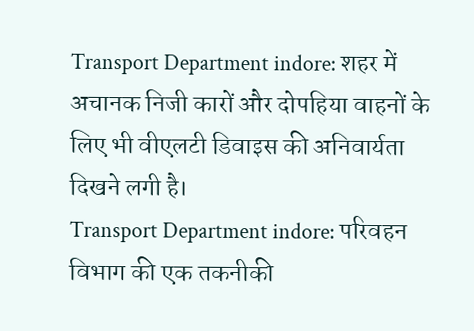Transport Department indore: शहर में अचानक निजी कारों और दोपहिया वाहनों के लिए भी वीएलटी डिवाइस की अनिवार्यता दिखने लगी है।
Transport Department indore: परिवहन विभाग की एक तकनीकी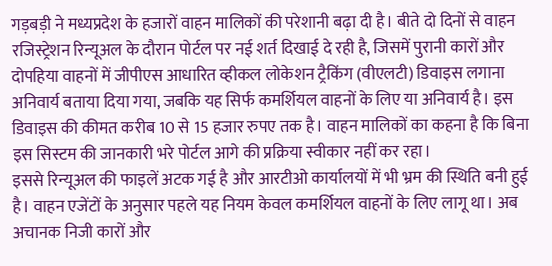गड़बड़ी ने मध्यप्रदेश के हजारों वाहन मालिकों की परेशानी बढ़ा दी है। बीते दो दिनों से वाहन रजिस्ट्रेशन रिन्यूअल के दौरान पोर्टल पर नई शर्त दिखाई दे रही है, जिसमें पुरानी कारों और दोपहिया वाहनों में जीपीएस आधारित व्हीकल लोकेशन ट्रैकिंग (वीएलटी) डिवाइस लगाना अनिवार्य बताया दिया गया, जबकि यह सिर्फ कमर्शियल वाहनों के लिए या अनिवार्य है। इस डिवाइस की कीमत करीब 10 से 15 हजार रुपए तक है। वाहन मालिकों का कहना है कि बिना इस सिस्टम की जानकारी भरे पोर्टल आगे की प्रक्रिया स्वीकार नहीं कर रहा।
इससे रिन्यूअल की फाइलें अटक गई है और आरटीओ कार्यालयों में भी भ्रम की स्थिति बनी हुई है। वाहन एजेंटों के अनुसार पहले यह नियम केवल कमर्शियल वाहनों के लिए लागू था। अब अचानक निजी कारों और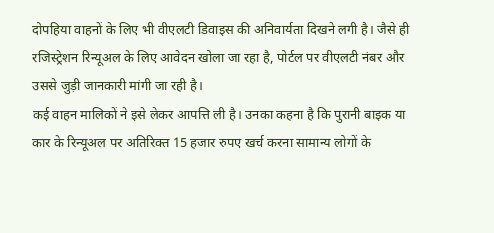दोपहिया वाहनों के लिए भी वीएलटी डिवाइस की अनिवार्यता दिखने लगी है। जैसे ही रजिस्ट्रेशन रिन्यूअल के लिए आवेदन खोला जा रहा है, पोर्टल पर वीएलटी नंबर और उससे जुड़ी जानकारी मांगी जा रही है।
कई वाहन मालिकों ने इसे लेकर आपत्ति ली है। उनका कहना है कि पुरानी बाइक या कार के रिन्यूअल पर अतिरिक्त 15 हजार रुपए खर्च करना सामान्य लोगों के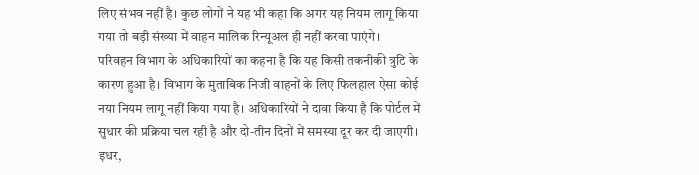लिए संभव नहीं है। कुछ लोगों ने यह भी कहा कि अगर यह नियम लागू किया गया तो बड़ी संख्या में वाहन मालिक रिन्यूअल ही नहीं करवा पाएंगे।
परिवहन विभाग के अधिकारियों का कहना है कि यह किसी तकनीकी त्रुटि के कारण हुआ है। विभाग के मुताबिक निजी वाहनों के लिए फिलहाल ऐसा कोई नया नियम लागू नहीं किया गया है। अधिकारियों ने दावा किया है कि पोर्टल में सुधार की प्रक्रिया चल रही है और दो-तीन दिनों में समस्या दूर कर दी जाएगी। इधर,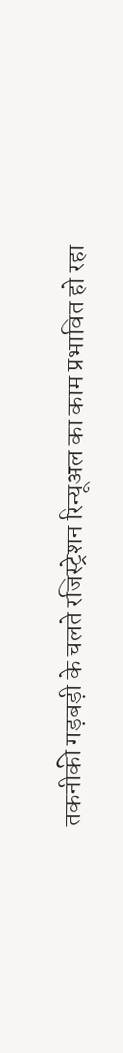तकनीकी गड़बड़ी के चलते रजिस्ट्रेशन रिन्यूअल का काम प्रभावित हो रहा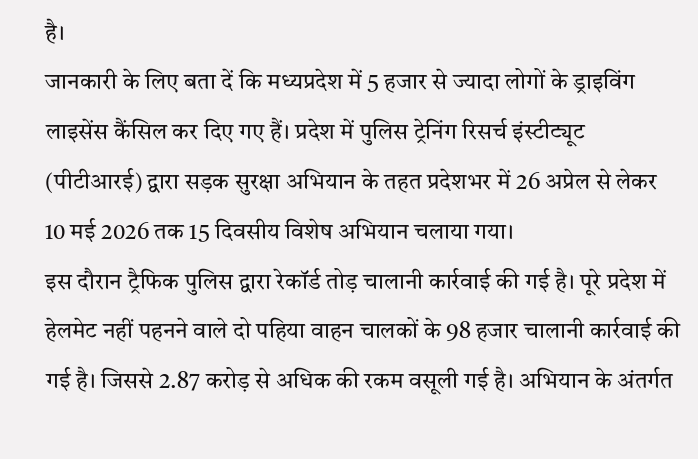है।
जानकारी के लिए बता दें कि मध्यप्रदेश में 5 हजार से ज्यादा लोगों के ड्राइविंग लाइसेंस कैंसिल कर दिए गए हैं। प्रदेश में पुलिस ट्रेनिंग रिसर्च इंस्टीट्यूट (पीटीआरई) द्वारा सड़क सुरक्षा अभियान के तहत प्रदेशभर में 26 अप्रेल से लेकर 10 मई 2026 तक 15 दिवसीय विशेष अभियान चलाया गया।
इस दौरान ट्रैफिक पुलिस द्वारा रेकॉर्ड तोड़ चालानी कार्रवाई की गई है। पूरे प्रदेश में हेलमेट नहीं पहनने वाले दो पहिया वाहन चालकों के 98 हजार चालानी कार्रवाई की गई है। जिससे 2.87 करोड़ से अधिक की रकम वसूली गई है। अभियान के अंतर्गत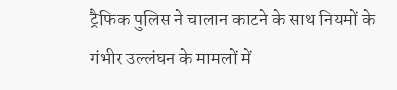ट्रैफिक पुलिस ने चालान काटने के साथ नियमों के गंभीर उल्लंघन के मामलों में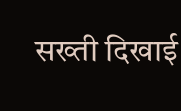सख्ती दिखाई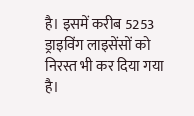है। इसमें करीब 5253 ड्राइविंग लाइसेंसों को निरस्त भी कर दिया गया है।